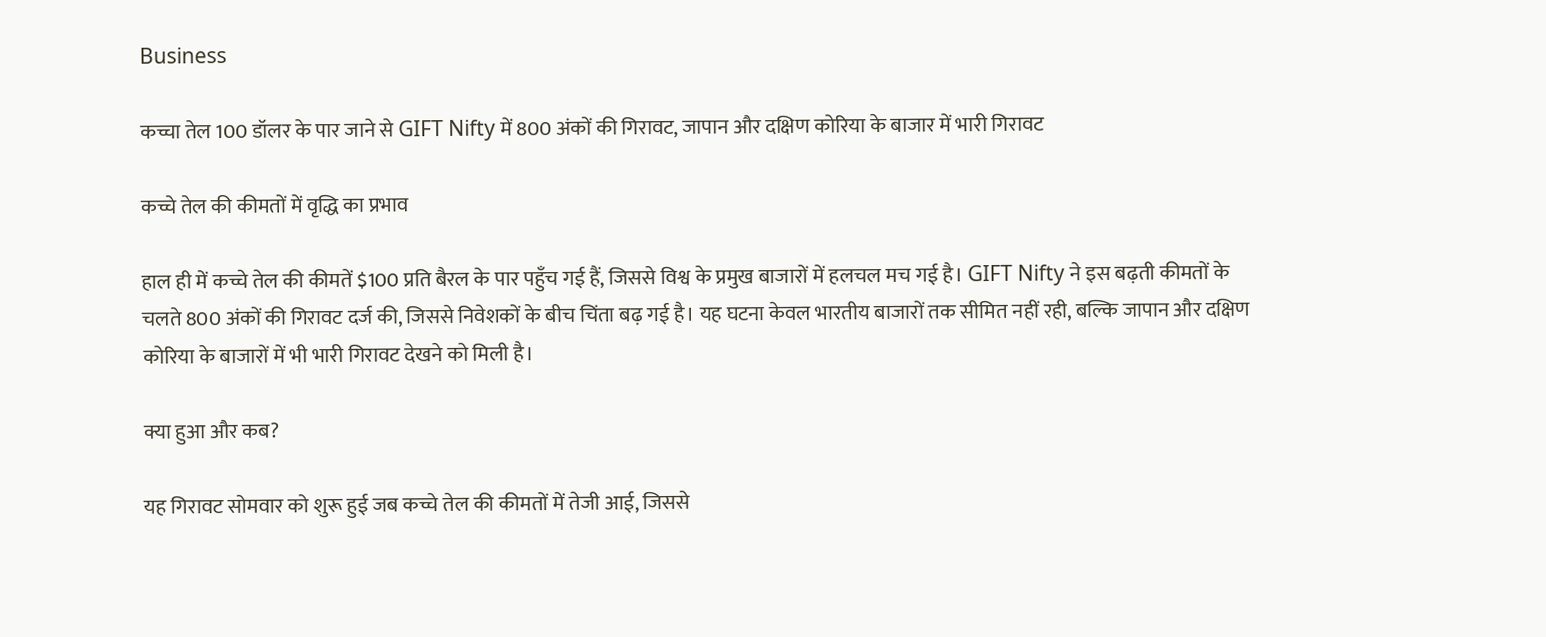Business

कच्चा तेल 100 डॉलर के पार जाने से GIFT Nifty में 800 अंकों की गिरावट, जापान और दक्षिण कोरिया के बाजार में भारी गिरावट

कच्चे तेल की कीमतों में वृद्धि का प्रभाव

हाल ही में कच्चे तेल की कीमतें $100 प्रति बैरल के पार पहुँच गई हैं, जिससे विश्व के प्रमुख बाजारों में हलचल मच गई है। GIFT Nifty ने इस बढ़ती कीमतों के चलते 800 अंकों की गिरावट दर्ज की, जिससे निवेशकों के बीच चिंता बढ़ गई है। यह घटना केवल भारतीय बाजारों तक सीमित नहीं रही, बल्कि जापान और दक्षिण कोरिया के बाजारों में भी भारी गिरावट देखने को मिली है।

क्या हुआ और कब?

यह गिरावट सोमवार को शुरू हुई जब कच्चे तेल की कीमतों में तेजी आई, जिससे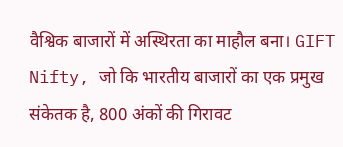वैश्विक बाजारों में अस्थिरता का माहौल बना। GIFT Nifty, जो कि भारतीय बाजारों का एक प्रमुख संकेतक है, 800 अंकों की गिरावट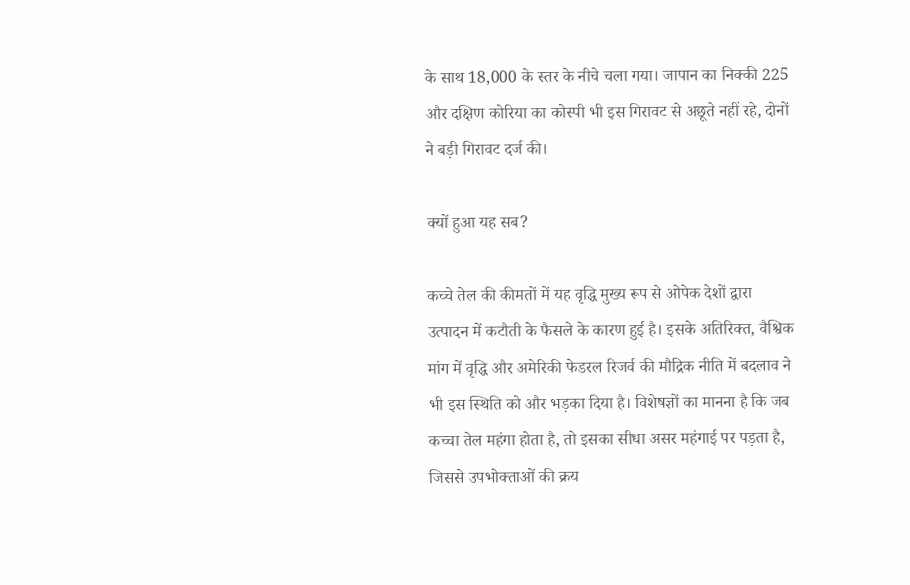के साथ 18,000 के स्तर के नीचे चला गया। जापान का निक्की 225 और दक्षिण कोरिया का कोस्पी भी इस गिरावट से अछूते नहीं रहे, दोनों ने बड़ी गिरावट दर्ज की।

क्यों हुआ यह सब?

कच्चे तेल की कीमतों में यह वृद्धि मुख्य रूप से ओपेक देशों द्वारा उत्पादन में कटौती के फैसले के कारण हुई है। इसके अतिरिक्त, वैश्विक मांग में वृद्धि और अमेरिकी फेडरल रिजर्व की मौद्रिक नीति में बदलाव ने भी इस स्थिति को और भड़का दिया है। विशेषज्ञों का मानना है कि जब कच्चा तेल महंगा होता है, तो इसका सीधा असर महंगाई पर पड़ता है, जिससे उपभोक्ताओं की क्रय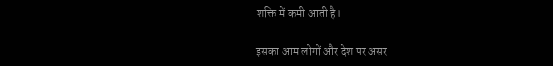शक्ति में कमी आती है।

इसका आम लोगों और देश पर असर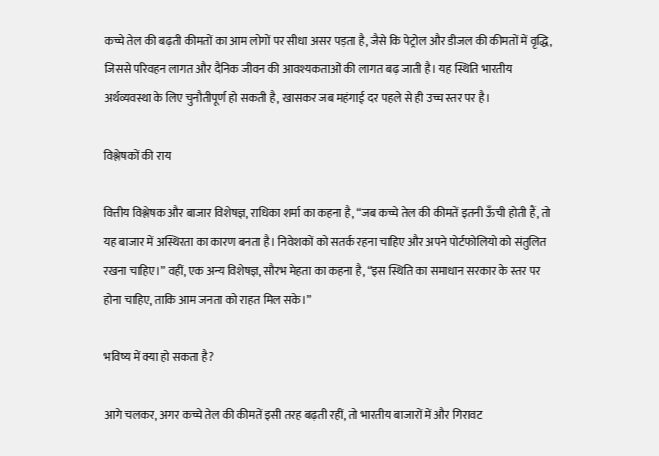कच्चे तेल की बढ़ती कीमतों का आम लोगों पर सीधा असर पड़ता है, जैसे कि पेट्रोल और डीजल की कीमतों में वृद्धि, जिससे परिवहन लागत और दैनिक जीवन की आवश्यकताओं की लागत बढ़ जाती है। यह स्थिति भारतीय अर्थव्यवस्था के लिए चुनौतीपूर्ण हो सकती है, खासकर जब महंगाई दर पहले से ही उच्च स्तर पर है।

विश्लेषकों की राय

वित्तीय विश्लेषक और बाजार विशेषज्ञ, राधिका शर्मा का कहना है, “जब कच्चे तेल की कीमतें इतनी ऊँची होती हैं, तो यह बाजार में अस्थिरता का कारण बनता है। निवेशकों को सतर्क रहना चाहिए और अपने पोर्टफोलियो को संतुलित रखना चाहिए।” वहीं, एक अन्य विशेषज्ञ, सौरभ मेहता का कहना है, “इस स्थिति का समाधान सरकार के स्तर पर होना चाहिए, ताकि आम जनता को राहत मिल सके।”

भविष्य में क्या हो सकता है?

आगे चलकर, अगर कच्चे तेल की कीमतें इसी तरह बढ़ती रहीं, तो भारतीय बाजारों में और गिरावट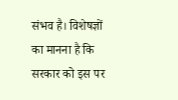संभव है। विशेषज्ञों का मानना है कि सरकार को इस पर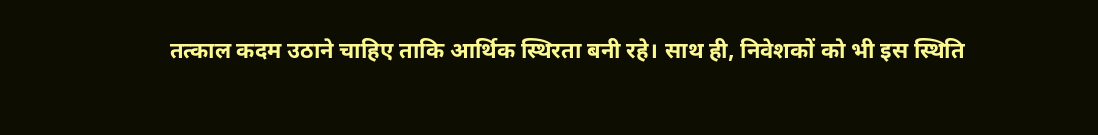तत्काल कदम उठाने चाहिए ताकि आर्थिक स्थिरता बनी रहे। साथ ही, निवेशकों को भी इस स्थिति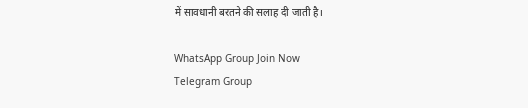में सावधानी बरतने की सलाह दी जाती है।

WhatsApp Group Join Now
Telegram Group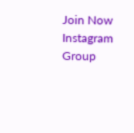Join Now
Instagram Group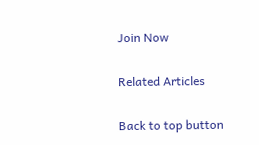Join Now

Related Articles

Back to top button